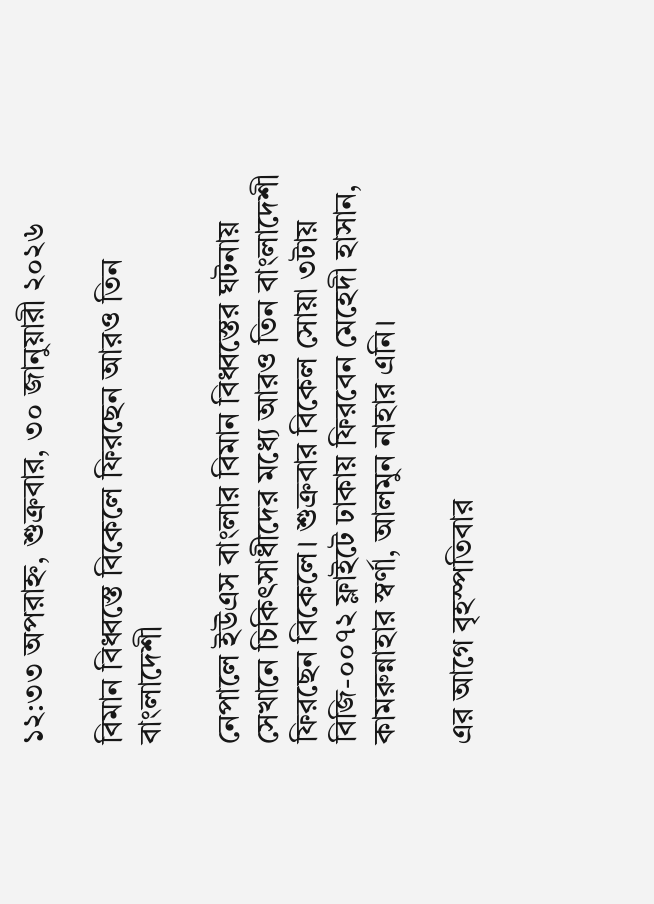১২:৩৩ অপরাহ্ন, শুক্রবার, ৩০ জানুয়ারী ২০২৬

বিমান বিধ্বস্তে বিকেলে ফিরছেন আরও তিন বাংলাদেশী

নেপালে ইউএস বাংলার বিমান বিধ্বস্তের ঘটনায় সেখানে চিকিৎসাধীদের মধ্যে আরও তিন বাংলাদেশী ফিরছেন বিকেলে। শুক্রবার বিকেল সোয়া ৩টায় বিজি-০০৭২ ফ্লাইটে ঢাকায় ফিরবেন মেহেদী হাসান, কামরুন্নাহার স্বর্ণা, আলমুন নাহার এনি।

এর আগে বৃহস্পতিবার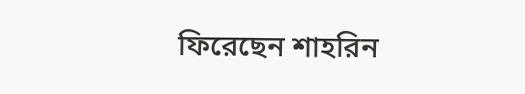ফিরেছেন শাহরিন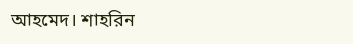আহমেদ। শাহরিন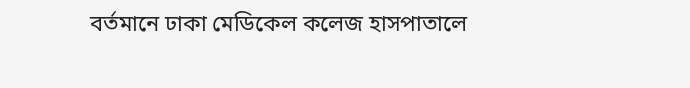বর্তমানে ঢাকা মেডিকেল কলেজ হাসপাতালে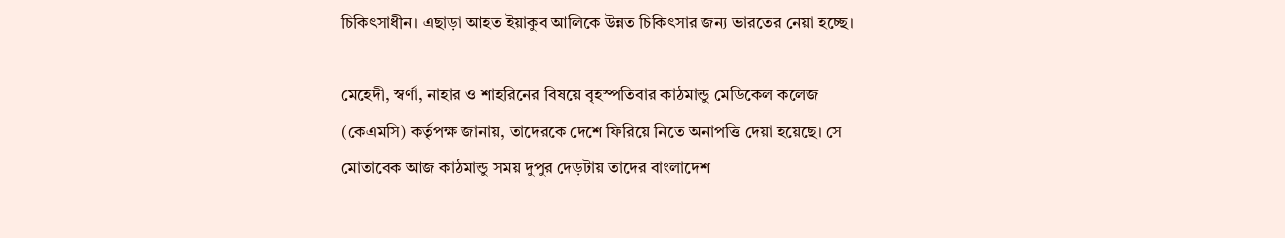চিকিৎসাধীন। এছাড়া আহত ইয়াকুব আলিকে উন্নত চিকিৎসার জন্য ভারতের নেয়া হচ্ছে।

মেহেদী, স্বর্ণা, নাহার ও শাহরিনের বিষয়ে বৃহস্পতিবার কাঠমান্ডু মেডিকেল কলেজ (কেএমসি) কর্তৃপক্ষ জানায়, তাদেরকে দেশে ফিরিয়ে নিতে অনাপত্তি দেয়া হয়েছে। সে মোতাবেক আজ কাঠমান্ডু সময় দুপুর দেড়টায় তাদের বাংলাদেশ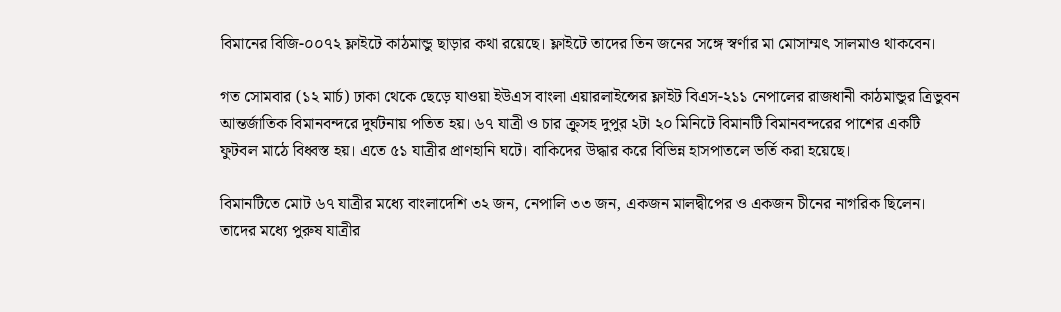বিমানের বিজি-০০৭২ ফ্লাইটে কাঠমান্ডু ছাড়ার কথা রয়েছে। ফ্লাইটে তাদের তিন জনের সঙ্গে স্বর্ণার মা মোসাম্মৎ সালমাও থাকবেন।

গত সোমবার (১২ মার্চ) ঢাকা থেকে ছেড়ে যাওয়া ইউএস বাংলা এয়ারলাইন্সের ফ্লাইট বিএস-২১১ নেপালের রাজধানী কাঠমান্ডুর ত্রিভুবন আন্তর্জাতিক বিমানবন্দরে দুর্ঘটনায় পতিত হয়। ৬৭ যাত্রী ও চার ক্রুসহ দুপুর ২টা ২০ মিনিটে বিমানটি বিমানবন্দরের পাশের একটি ফুটবল মাঠে বিধ্বস্ত হয়। এতে ৫১ যাত্রীর প্রাণহানি ঘটে। বাকিদের উদ্ধার করে বিভিন্ন হাসপাতলে ভর্তি করা হয়েছে।

বিমানটিতে মোট ৬৭ যাত্রীর মধ্যে বাংলাদেশি ৩২ জন, নেপালি ৩৩ জন, একজন মালদ্বীপের ও একজন চীনের নাগরিক ছিলেন। তাদের মধ্যে পুরুষ যাত্রীর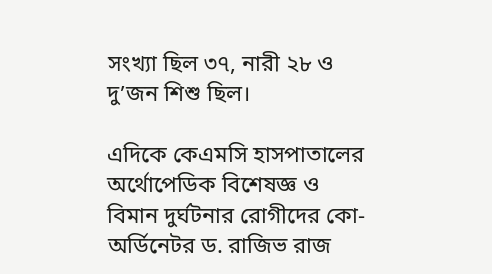সংখ্যা ছিল ৩৭, নারী ২৮ ও দু’জন শিশু ছিল।

এদিকে কেএমসি হাসপাতালের অর্থোপেডিক বিশেষজ্ঞ ও বিমান দুর্ঘটনার রোগীদের কো-অর্ডিনেটর ড. রাজিভ রাজ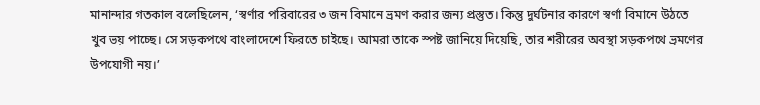মানান্দার গতকাল বলেছিলেন, ‘স্বর্ণার পরিবারের ৩ জন বিমানে ভ্রমণ করার জন্য প্রস্তুত। কিন্তু দুর্ঘটনার কারণে স্বর্ণা বিমানে উঠতে খুব ভয় পাচ্ছে। সে সড়কপথে বাংলাদেশে ফিরতে চাইছে। আমরা তাকে স্পষ্ট জানিয়ে দিয়েছি, তার শরীরের অবস্থা সড়কপথে ভ্রমণের উপযোগী নয়।’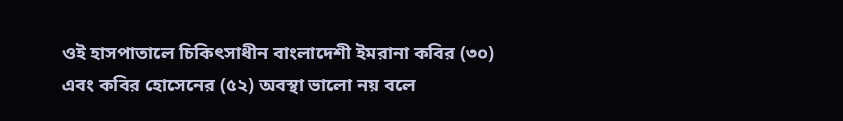ওই হাসপাতালে চিকিৎসাধীন বাংলাদেশী ইমরানা কবির (৩০) এবং কবির হোসেনের (৫২) অবস্থা ভালো নয় বলে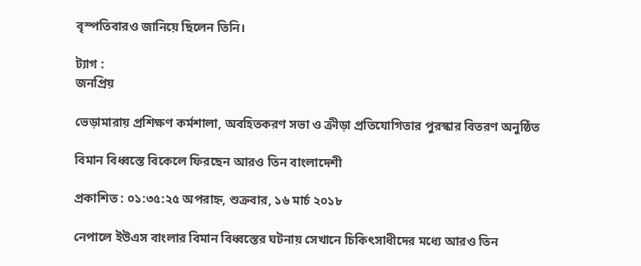বৃস্পতিবারও জানিয়ে ছিলেন তিনি।

ট্যাগ :
জনপ্রিয়

ভেড়ামারায় প্রশিক্ষণ কর্মশালা, অবহিতকরণ সভা ও ক্রীড়া প্রতিযোগিতার পুরস্কার বিতরণ অনুষ্ঠিত

বিমান বিধ্বস্তে বিকেলে ফিরছেন আরও তিন বাংলাদেশী

প্রকাশিত : ০১:৩৫:২৫ অপরাহ্ন, শুক্রবার, ১৬ মার্চ ২০১৮

নেপালে ইউএস বাংলার বিমান বিধ্বস্তের ঘটনায় সেখানে চিকিৎসাধীদের মধ্যে আরও তিন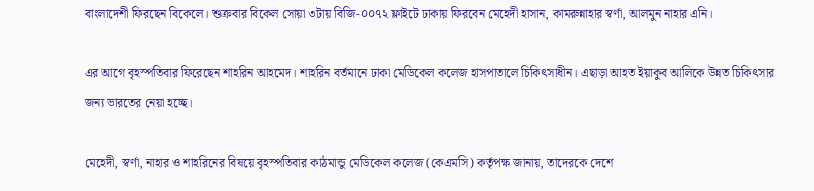বাংলাদেশী ফিরছেন বিকেলে। শুক্রবার বিকেল সোয়া ৩টায় বিজি-০০৭২ ফ্লাইটে ঢাকায় ফিরবেন মেহেদী হাসান, কামরুন্নাহার স্বর্ণা, আলমুন নাহার এনি।

এর আগে বৃহস্পতিবার ফিরেছেন শাহরিন আহমেদ। শাহরিন বর্তমানে ঢাকা মেডিকেল কলেজ হাসপাতালে চিকিৎসাধীন। এছাড়া আহত ইয়াকুব আলিকে উন্নত চিকিৎসার জন্য ভারতের নেয়া হচ্ছে।

মেহেদী, স্বর্ণা, নাহার ও শাহরিনের বিষয়ে বৃহস্পতিবার কাঠমান্ডু মেডিকেল কলেজ (কেএমসি) কর্তৃপক্ষ জানায়, তাদেরকে দেশে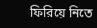ফিরিয়ে নিতে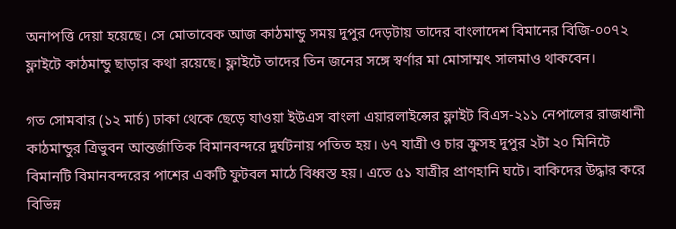অনাপত্তি দেয়া হয়েছে। সে মোতাবেক আজ কাঠমান্ডু সময় দুপুর দেড়টায় তাদের বাংলাদেশ বিমানের বিজি-০০৭২ ফ্লাইটে কাঠমান্ডু ছাড়ার কথা রয়েছে। ফ্লাইটে তাদের তিন জনের সঙ্গে স্বর্ণার মা মোসাম্মৎ সালমাও থাকবেন।

গত সোমবার (১২ মার্চ) ঢাকা থেকে ছেড়ে যাওয়া ইউএস বাংলা এয়ারলাইন্সের ফ্লাইট বিএস-২১১ নেপালের রাজধানী কাঠমান্ডুর ত্রিভুবন আন্তর্জাতিক বিমানবন্দরে দুর্ঘটনায় পতিত হয়। ৬৭ যাত্রী ও চার ক্রুসহ দুপুর ২টা ২০ মিনিটে বিমানটি বিমানবন্দরের পাশের একটি ফুটবল মাঠে বিধ্বস্ত হয়। এতে ৫১ যাত্রীর প্রাণহানি ঘটে। বাকিদের উদ্ধার করে বিভিন্ন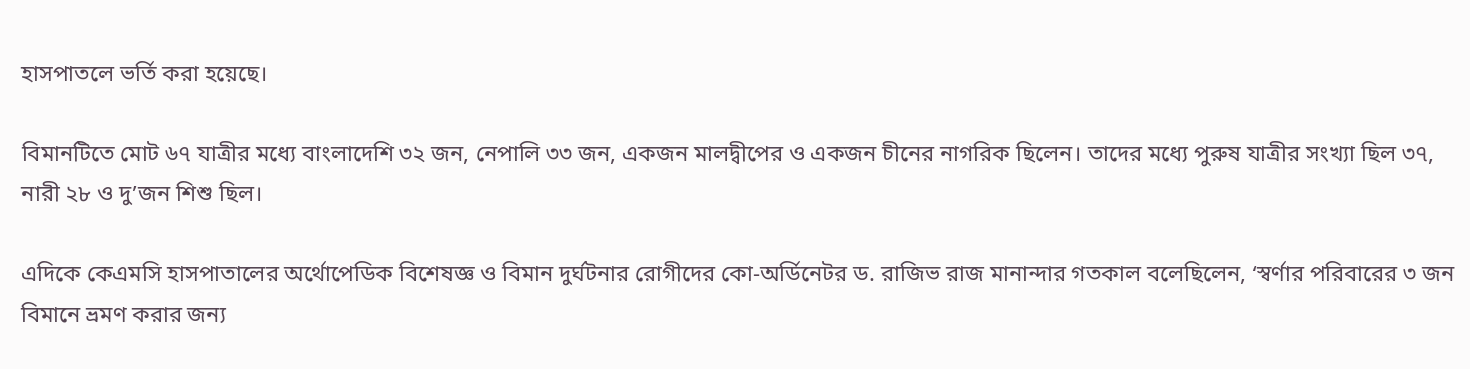হাসপাতলে ভর্তি করা হয়েছে।

বিমানটিতে মোট ৬৭ যাত্রীর মধ্যে বাংলাদেশি ৩২ জন, নেপালি ৩৩ জন, একজন মালদ্বীপের ও একজন চীনের নাগরিক ছিলেন। তাদের মধ্যে পুরুষ যাত্রীর সংখ্যা ছিল ৩৭, নারী ২৮ ও দু’জন শিশু ছিল।

এদিকে কেএমসি হাসপাতালের অর্থোপেডিক বিশেষজ্ঞ ও বিমান দুর্ঘটনার রোগীদের কো-অর্ডিনেটর ড. রাজিভ রাজ মানান্দার গতকাল বলেছিলেন, ‘স্বর্ণার পরিবারের ৩ জন বিমানে ভ্রমণ করার জন্য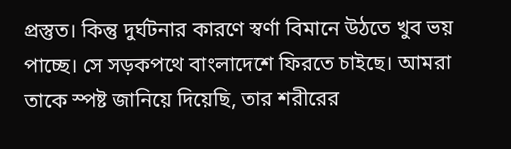প্রস্তুত। কিন্তু দুর্ঘটনার কারণে স্বর্ণা বিমানে উঠতে খুব ভয় পাচ্ছে। সে সড়কপথে বাংলাদেশে ফিরতে চাইছে। আমরা তাকে স্পষ্ট জানিয়ে দিয়েছি, তার শরীরের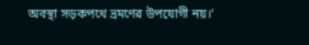অবস্থা সড়কপথে ভ্রমণের উপযোগী নয়।’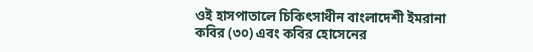ওই হাসপাতালে চিকিৎসাধীন বাংলাদেশী ইমরানা কবির (৩০) এবং কবির হোসেনের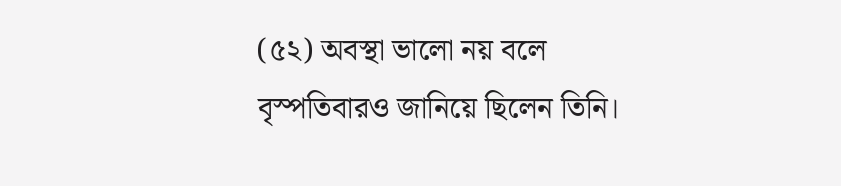(৫২) অবস্থা ভালো নয় বলে বৃস্পতিবারও জানিয়ে ছিলেন তিনি।